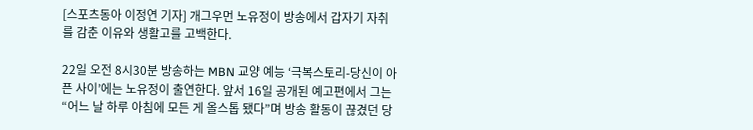[스포츠동아 이정연 기자] 개그우먼 노유정이 방송에서 갑자기 자취를 감춘 이유와 생활고를 고백한다.

22일 오전 8시30분 방송하는 MBN 교양 예능 ‘극복스토리-당신이 아픈 사이’에는 노유정이 출연한다. 앞서 16일 공개된 예고편에서 그는 “어느 날 하루 아침에 모든 게 올스톱 됐다”며 방송 활동이 끊겼던 당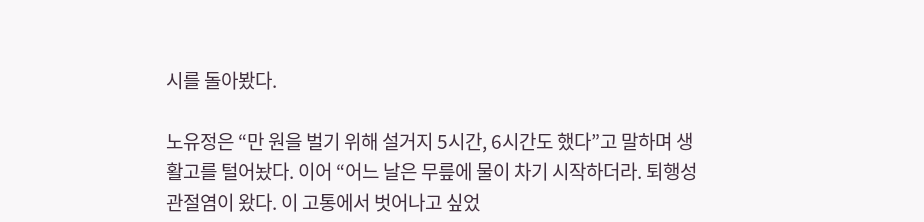시를 돌아봤다.

노유정은 “만 원을 벌기 위해 설거지 5시간, 6시간도 했다”고 말하며 생활고를 털어놨다. 이어 “어느 날은 무릎에 물이 차기 시작하더라. 퇴행성 관절염이 왔다. 이 고통에서 벗어나고 싶었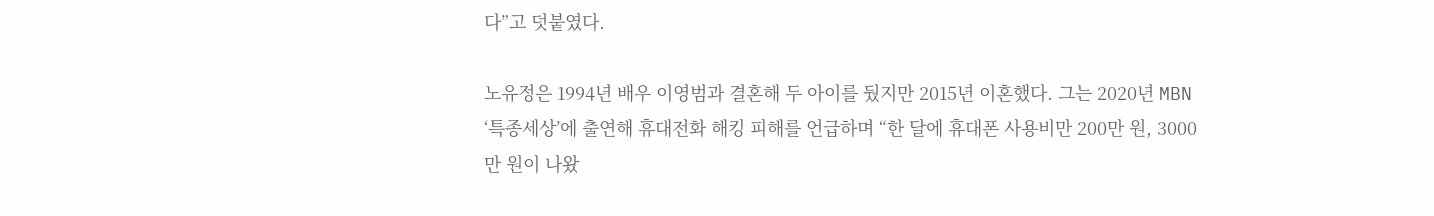다”고 덧붙였다.

노유정은 1994년 배우 이영범과 결혼해 두 아이를 뒀지만 2015년 이혼했다. 그는 2020년 MBN ‘특종세상’에 출연해 휴대전화 해킹 피해를 언급하며 “한 달에 휴대폰 사용비만 200만 원, 3000만 원이 나왔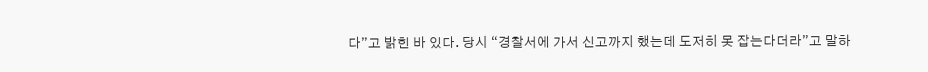다”고 밝힌 바 있다. 당시 “경찰서에 가서 신고까지 했는데 도저히 못 잡는다더라”고 말하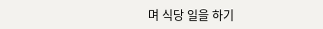며 식당 일을 하기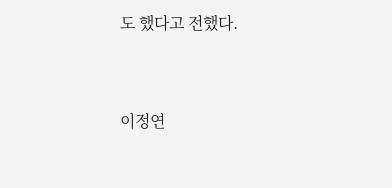도 했다고 전했다.


이정연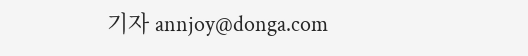기자 annjoy@donga.com